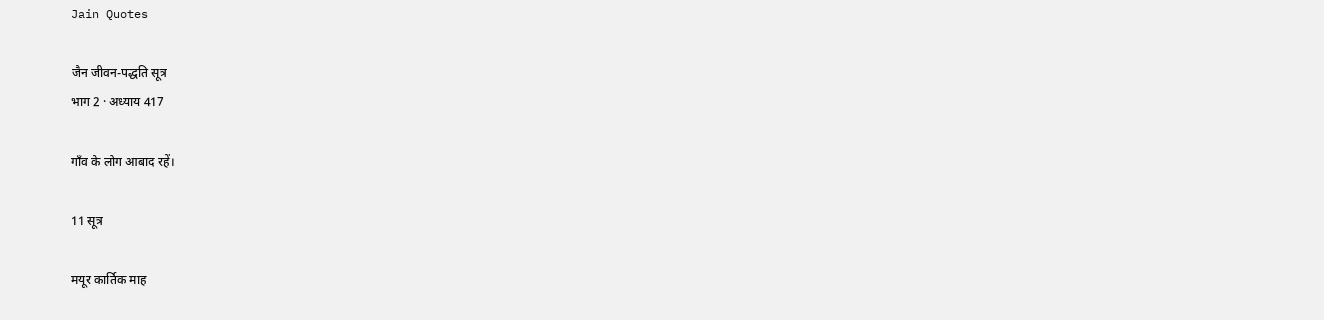Jain Quotes

जैन जीवन-पद्धति सूत्र
भाग 2 · अध्याय 417

गाँव के लोग आबाद रहें।

11 सूत्र

मयूर कार्तिक माह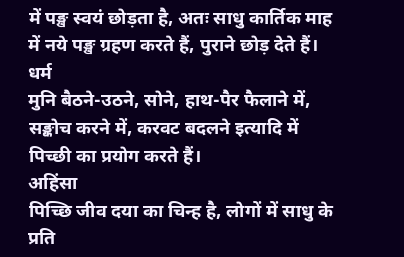में पङ्ख स्वयं छोड़ता है, अतः साधु कार्तिक माह में नये पङ्ख ग्रहण करते हैं, पुराने छोड़ देते हैं।
धर्म
मुनि बैठने-उठने, सोने, हाथ-पैर फैलाने में, सङ्कोच करने में, करवट बदलने इत्यादि में पिच्छी का प्रयोग करते हैं।
अहिंसा
पिच्छि जीव दया का चिन्ह है, लोगों में साधु के प्रति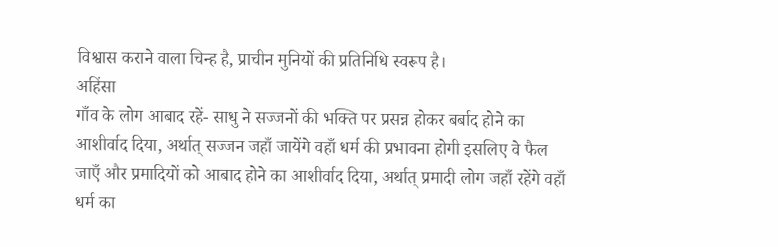विश्वास कराने वाला चिन्ह है, प्राचीन मुनियों की प्रतिनिधि स्वरूप है।
अहिंसा
गाँव के लोग आबाद रहें- साधु ने सज्जनों की भक्ति पर प्रसन्न होकर बर्बाद होने का आशीर्वाद दिया, अर्थात् सज्जन जहाँ जायेंगे वहाँ धर्म की प्रभावना होगी इसलिए वे फैल जाएँ और प्रमादियों को आबाद होने का आशीर्वाद दिया, अर्थात् प्रमादी लोग जहाँ रहेंगे वहाँ धर्म का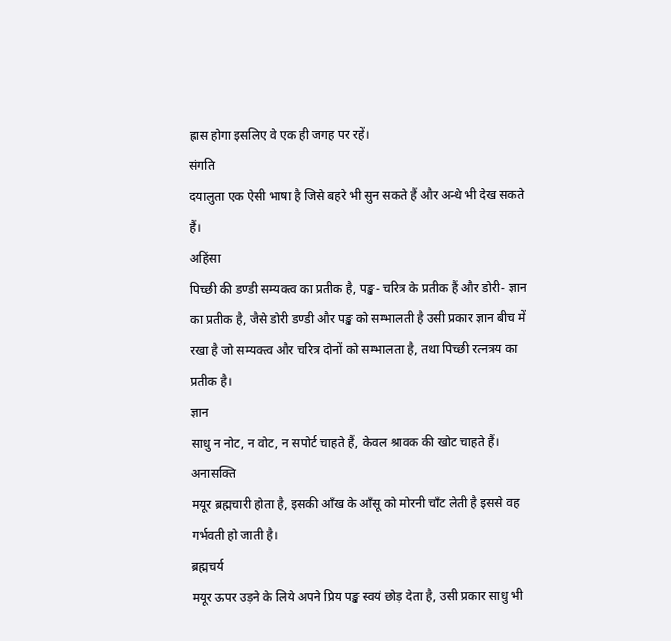ह्रास होगा इसलिए वे एक ही जगह पर रहें।
संगति
दयालुता एक ऐसी भाषा है जिसे बहरे भी सुन सकते हैं और अन्धे भी देख सकते हैं।
अहिंसा
पिच्छी की डण्डी सम्यक्त्व का प्रतीक है, पङ्ख- चरित्र के प्रतीक हैं और डोरी- ज्ञान का प्रतीक है, जैसे डोरी डण्डी और पङ्ख को सम्भालती है उसी प्रकार ज्ञान बीच में रखा है जो सम्यक्त्व और चरित्र दोनों को सम्भालता है, तथा पिच्छी रत्नत्रय का प्रतीक है।
ज्ञान
साधु न नोट, न वोट, न सपोर्ट चाहते हैं, केवल श्रावक की खोट चाहते हैं।
अनासक्ति
मयूर ब्रह्मचारी होता है, इसकी आँख के आँसू को मोरनी चाँट लेती है इससे वह गर्भवती हो जाती है।
ब्रह्मचर्य
मयूर ऊपर उड़ने के लिये अपने प्रिय पङ्ख स्वयं छोड़ देता है, उसी प्रकार साधु भी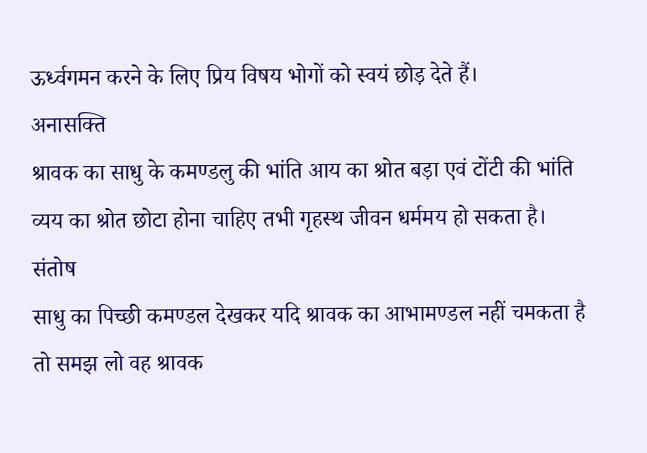ऊर्ध्वगमन करने के लिए प्रिय विषय भोगों को स्वयं छोड़ देते हैं।
अनासक्ति
श्रावक का साधु के कमण्डलु की भांति आय का श्रोत बड़ा एवं टोंटी की भांति व्यय का श्रोत छोटा होना चाहिए तभी गृहस्थ जीवन धर्ममय हो सकता है।
संतोष
साधु का पिच्छी कमण्डल देखकर यदि श्रावक का आभामण्डल नहीं चमकता है तो समझ लो वह श्रावक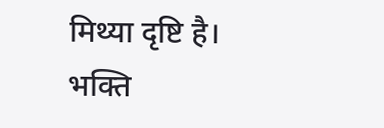मिथ्या दृष्टि है।
भक्ति